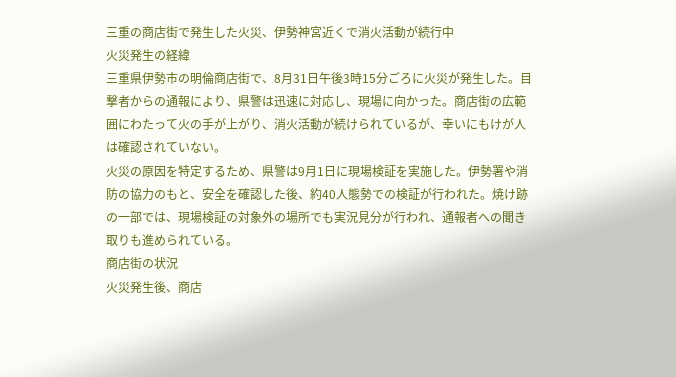三重の商店街で発生した火災、伊勢神宮近くで消火活動が続行中
火災発生の経緯
三重県伊勢市の明倫商店街で、8月31日午後3時15分ごろに火災が発生した。目撃者からの通報により、県警は迅速に対応し、現場に向かった。商店街の広範囲にわたって火の手が上がり、消火活動が続けられているが、幸いにもけが人は確認されていない。
火災の原因を特定するため、県警は9月1日に現場検証を実施した。伊勢署や消防の協力のもと、安全を確認した後、約40人態勢での検証が行われた。焼け跡の一部では、現場検証の対象外の場所でも実況見分が行われ、通報者への聞き取りも進められている。
商店街の状況
火災発生後、商店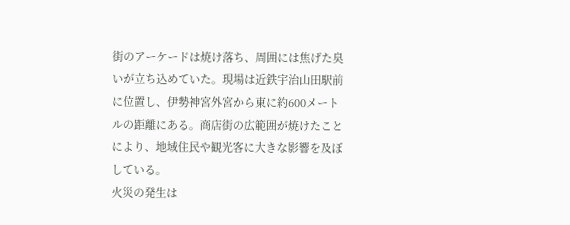街のアーケードは焼け落ち、周囲には焦げた臭いが立ち込めていた。現場は近鉄宇治山田駅前に位置し、伊勢神宮外宮から東に約600メートルの距離にある。商店街の広範囲が焼けたことにより、地域住民や観光客に大きな影響を及ぼしている。
火災の発生は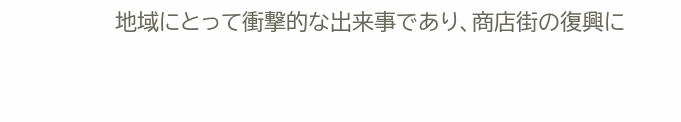地域にとって衝撃的な出来事であり、商店街の復興に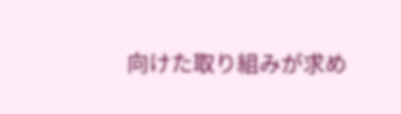向けた取り組みが求め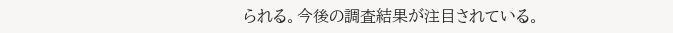られる。今後の調査結果が注目されている。